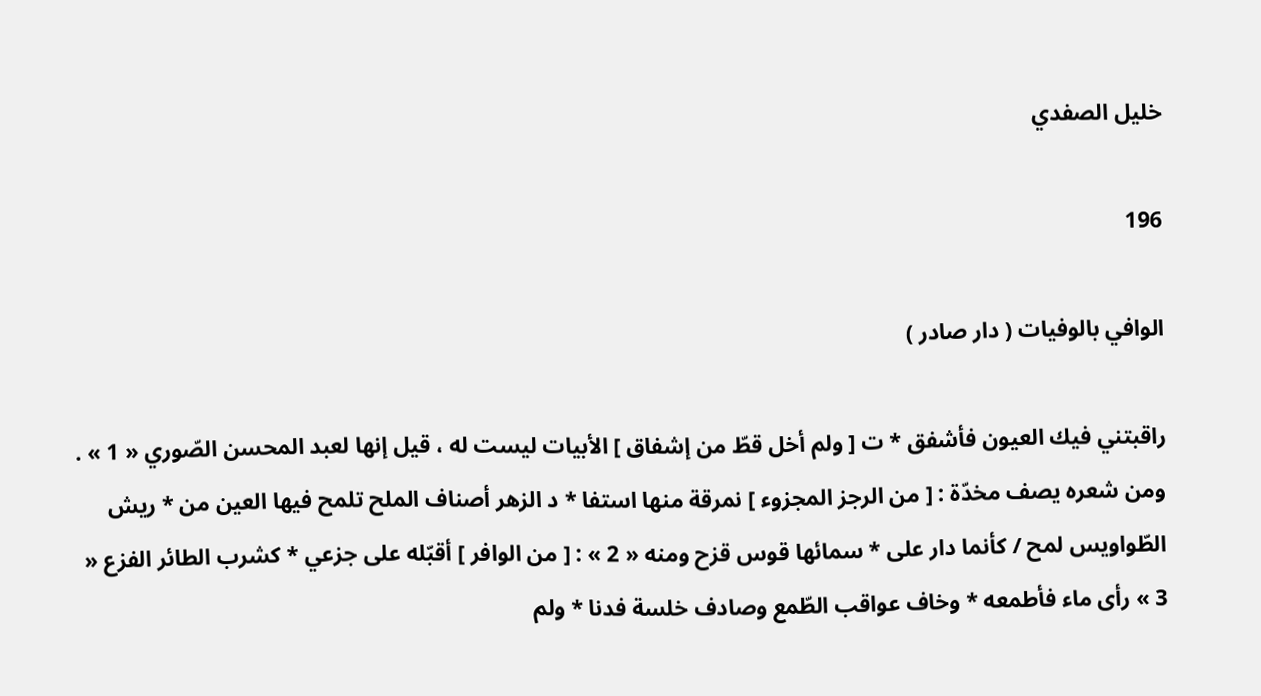خليل الصفدي

196

الوافي بالوفيات ( دار صادر )

راقبتني فيك العيون فأشفق * ت [ ولم أخل قطّ من إشفاق ] الأبيات ليست له ، قيل إنها لعبد المحسن الصّوري « 1 » . ومن شعره يصف مخدّة : [ من الرجز المجزوء ] نمرقة منها استفا * د الزهر أصناف الملح تلمح فيها العين من * ريش الطّواويس لمح / كأنما دار على * سمائها قوس قزح ومنه « 2 » : [ من الوافر ] أقبّله على جزعي * كشرب الطائر الفزع « 3 » رأى ماء فأطمعه * وخاف عواقب الطّمع وصادف خلسة فدنا * ولم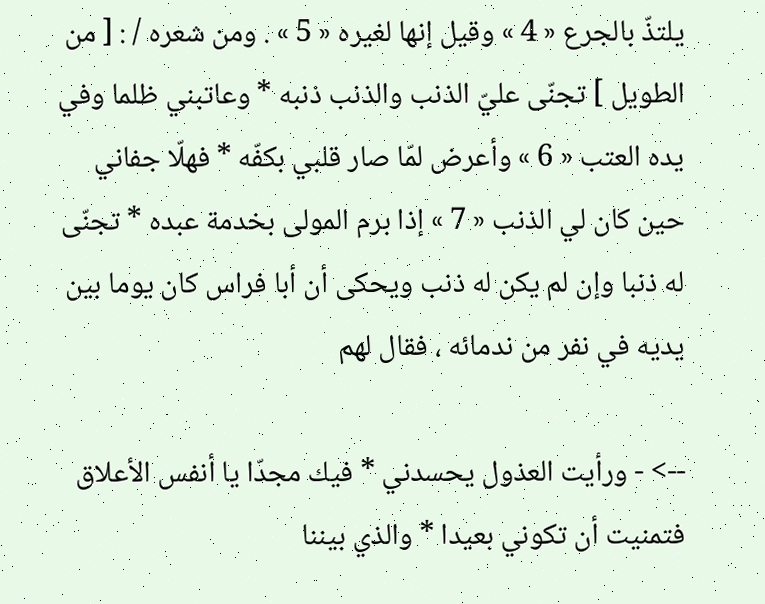يلتذّ بالجرع « 4 » وقيل إنها لغيره « 5 » . ومن شعره / : [ من الطويل ] تجنّى عليّ الذنب والذنب ذنبه * وعاتبني ظلما وفي يده العتب « 6 » وأعرض لمّا صار قلبي بكفّه * فهلّا جفاني حين كان لي الذنب « 7 » إذا برم المولى بخدمة عبده * تجنّى له ذنبا وإن لم يكن له ذنب ويحكى أن أبا فراس كان يوما بين يديه في نفر من ندمائه ، فقال لهم

--> - ورأيت العذول يحسدني * فيك مجدّا يا أنفس الأعلاق فتمنيت أن تكوني بعيدا * والذي بيننا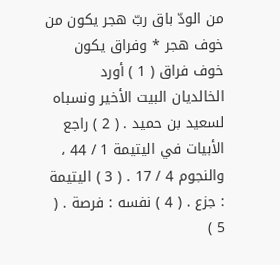من الودّ باق ربّ هجر يكون من خوف هجر * وفراق يكون خوف فراق ( 1 ) أورد الخالديان البيت الأخير ونسباه لسعيد بن حميد . ( 2 ) راجع الأبيات في اليتيمة 1 / 44 ، والنجوم 4 / 17 . ( 3 ) اليتيمة : جزع . ( 4 ) نفسه : فرصة . ( 5 )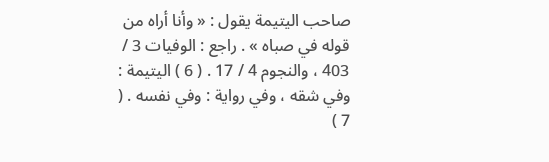صاحب اليتيمة يقول : « وأنا أراه من قوله في صباه » . راجع : الوفيات 3 / 403 ، والنجوم 4 / 17 . ( 6 ) اليتيمة : وفي شقه ، وفي رواية : وفي نفسه . ( 7 )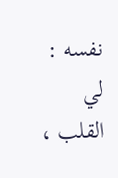نفسه : لي القلب ،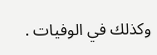وكذلك في الوفيات .